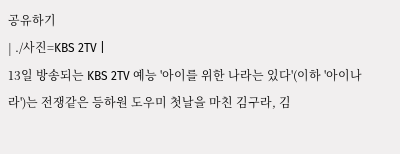공유하기
| ./사진=KBS 2TV |
13일 방송되는 KBS 2TV 예능 '아이를 위한 나라는 있다'(이하 '아이나라')는 전쟁같은 등하원 도우미 첫날을 마친 김구라, 김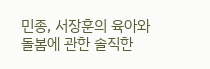민종, 서장훈의 육아와 돌봄에 관한 솔직한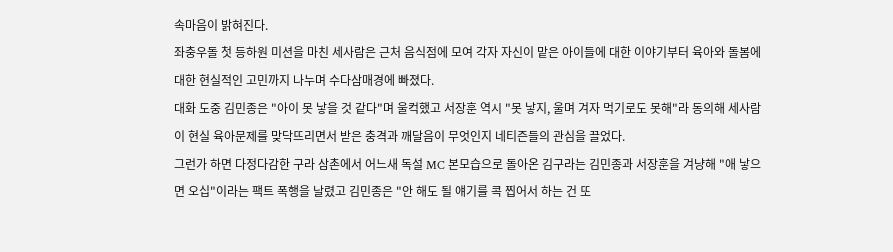속마음이 밝혀진다.
좌충우돌 첫 등하원 미션을 마친 세사람은 근처 음식점에 모여 각자 자신이 맡은 아이들에 대한 이야기부터 육아와 돌봄에 대한 현실적인 고민까지 나누며 수다삼매경에 빠졌다.
대화 도중 김민종은 "아이 못 낳을 것 같다"며 울컥했고 서장훈 역시 "못 낳지, 울며 겨자 먹기로도 못해"라 동의해 세사람이 현실 육아문제를 맞닥뜨리면서 받은 충격과 깨달음이 무엇인지 네티즌들의 관심을 끌었다.
그런가 하면 다정다감한 구라 삼촌에서 어느새 독설 MC 본모습으로 돌아온 김구라는 김민종과 서장훈을 겨냥해 "애 낳으면 오십"이라는 팩트 폭행을 날렸고 김민종은 "안 해도 될 얘기를 콕 찝어서 하는 건 또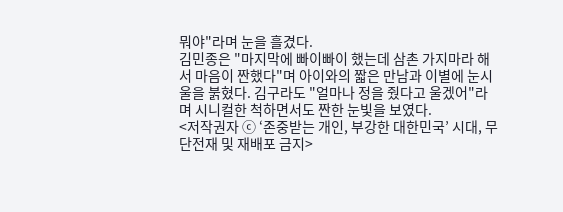뭐야"라며 눈을 흘겼다.
김민종은 "마지막에 빠이빠이 했는데 삼촌 가지마라 해서 마음이 짠했다"며 아이와의 짧은 만남과 이별에 눈시울을 붉혔다. 김구라도 "얼마나 정을 줬다고 울겠어"라며 시니컬한 척하면서도 짠한 눈빛을 보였다.
<저작권자 ⓒ ‘존중받는 개인, 부강한 대한민국’ 시대, 무단전재 및 재배포 금지>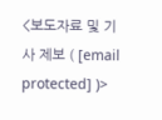<보도자료 및 기사 제보 ( [email protected] )>